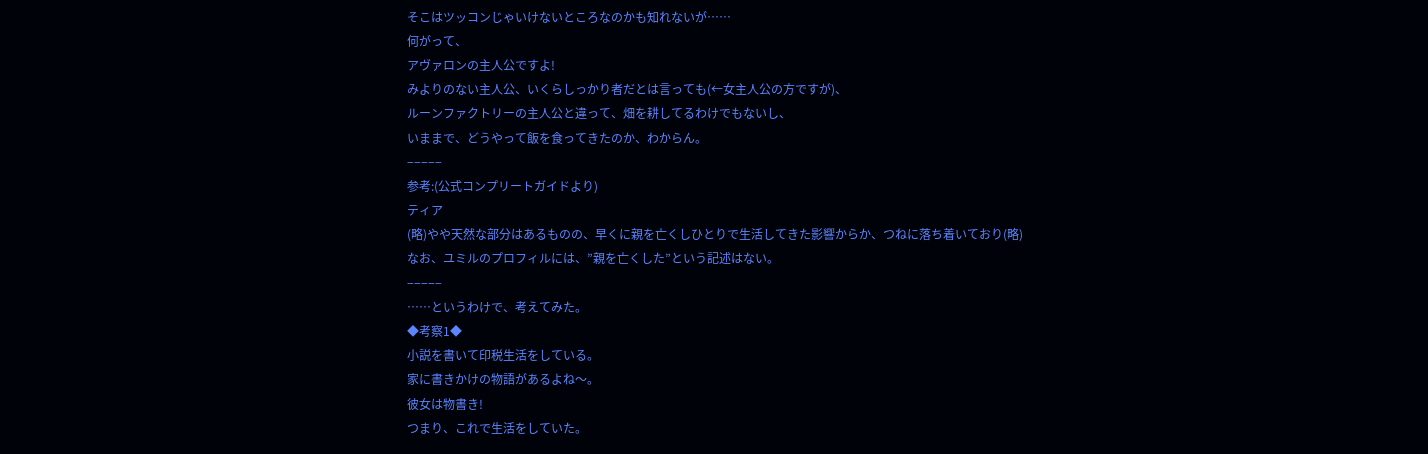そこはツッコンじゃいけないところなのかも知れないが……
何がって、
アヴァロンの主人公ですよ!
みよりのない主人公、いくらしっかり者だとは言っても(←女主人公の方ですが)、
ルーンファクトリーの主人公と違って、畑を耕してるわけでもないし、
いままで、どうやって飯を食ってきたのか、わからん。
−−−−−
参考:(公式コンプリートガイドより)
ティア
(略)やや天然な部分はあるものの、早くに親を亡くしひとりで生活してきた影響からか、つねに落ち着いており(略)
なお、ユミルのプロフィルには、”親を亡くした”という記述はない。
−−−−−
……というわけで、考えてみた。
◆考察1◆
小説を書いて印税生活をしている。
家に書きかけの物語があるよね〜。
彼女は物書き!
つまり、これで生活をしていた。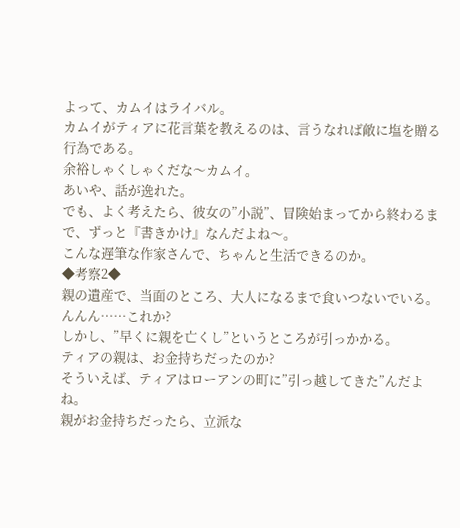よって、カムイはライバル。
カムイがティアに花言葉を教えるのは、言うなれば敵に塩を贈る行為である。
余裕しゃくしゃくだな〜カムイ。
あいや、話が逸れた。
でも、よく考えたら、彼女の”小説”、冒険始まってから終わるまで、ずっと『書きかけ』なんだよね〜。
こんな遅筆な作家さんで、ちゃんと生活できるのか。
◆考察2◆
親の遺産で、当面のところ、大人になるまで食いつないでいる。
んんん……これか?
しかし、”早くに親を亡くし”というところが引っかかる。
ティアの親は、お金持ちだったのか?
そういえば、ティアはローアンの町に”引っ越してきた”んだよね。
親がお金持ちだったら、立派な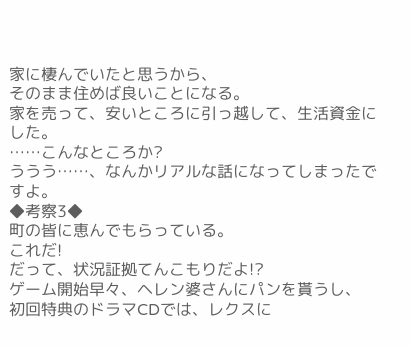家に棲んでいたと思うから、
そのまま住めば良いことになる。
家を売って、安いところに引っ越して、生活資金にした。
……こんなところか?
ううう……、なんかリアルな話になってしまったですよ。
◆考察3◆
町の皆に恵んでもらっている。
これだ!
だって、状況証拠てんこもりだよ!?
ゲーム開始早々、ヘレン婆さんにパンを貰うし、
初回特典のドラマCDでは、レクスに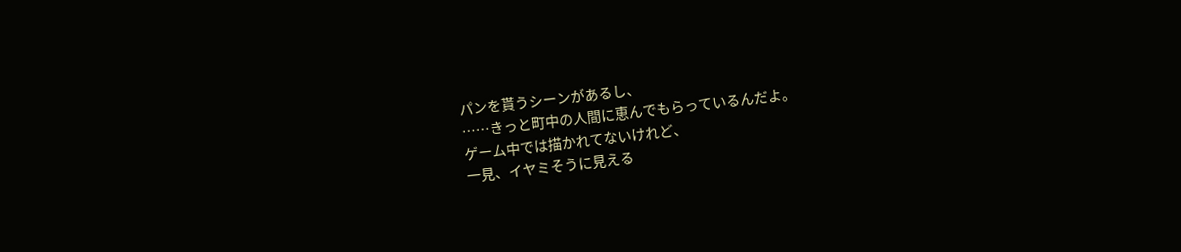パンを貰うシーンがあるし、
……きっと町中の人間に恵んでもらっているんだよ。
ゲーム中では描かれてないけれど、
一見、イヤミそうに見える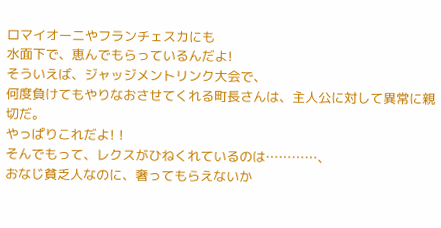ロマイオーニやフランチェスカにも
水面下で、恵んでもらっているんだよ!
そういえば、ジャッジメントリンク大会で、
何度負けてもやりなおさせてくれる町長さんは、主人公に対して異常に親切だ。
やっぱりこれだよ! !
そんでもって、レクスがひねくれているのは…………、
おなじ貧乏人なのに、奢ってもらえないか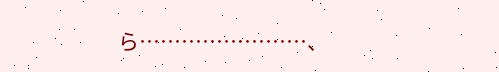ら……………………、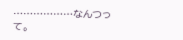………………なんつって。